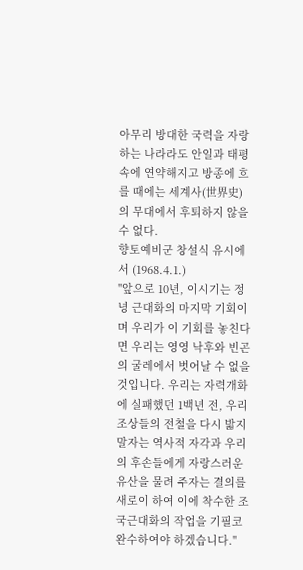아무리 방대한 국력을 자랑하는 나라라도 안일과 태평 속에 연약해지고 방종에 흐를 때에는 세계사(世界史)의 무대에서 후퇴하지 않을 수 없다.
향토예비군 창설식 유시에서 (1968.4.1.)
"앞으로 10년, 이시기는 정녕 근대화의 마지막 기회이며 우리가 이 기회를 놓친다면 우리는 영영 낙후와 빈곤의 굴레에서 벗어날 수 없을 것입니다. 우리는 자력개화에 실패했던 1백년 전, 우리 조상들의 전철을 다시 밟지 말자는 역사적 자각과 우리의 후손들에게 자랑스러운 유산을 물려 주자는 결의를 새로이 하여 이에 착수한 조국근대화의 작업을 기필코 완수하여야 하겠습니다."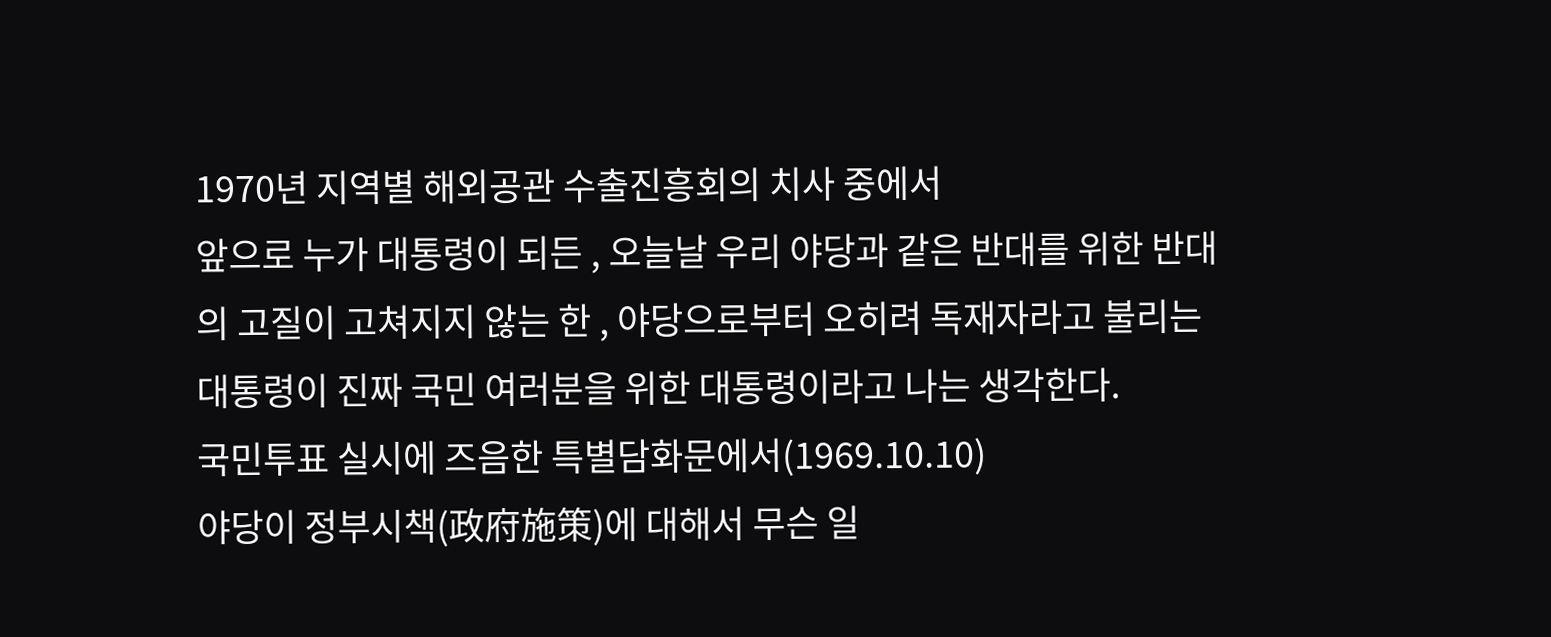1970년 지역별 해외공관 수출진흥회의 치사 중에서
앞으로 누가 대통령이 되든 , 오늘날 우리 야당과 같은 반대를 위한 반대의 고질이 고쳐지지 않는 한 , 야당으로부터 오히려 독재자라고 불리는 대통령이 진짜 국민 여러분을 위한 대통령이라고 나는 생각한다.
국민투표 실시에 즈음한 특별담화문에서(1969.10.10)
야당이 정부시책(政府施策)에 대해서 무슨 일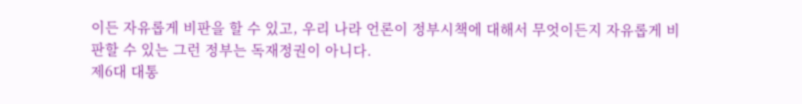이든 자유롭게 비판을 할 수 있고, 우리 나라 언론이 정부시책에 대해서 무엇이든지 자유롭게 비판할 수 있는 그런 정부는 독재정권이 아니다.
제6대 대통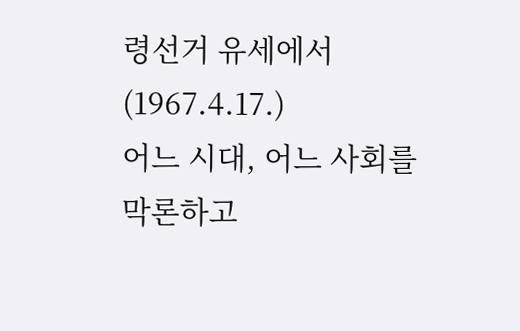령선거 유세에서 (1967.4.17.)
어느 시대, 어느 사회를 막론하고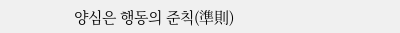양심은 행동의 준칙(準則)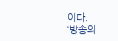이다.
‘방송의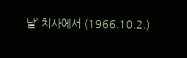날’ 치사에서 (1966.10.2.)